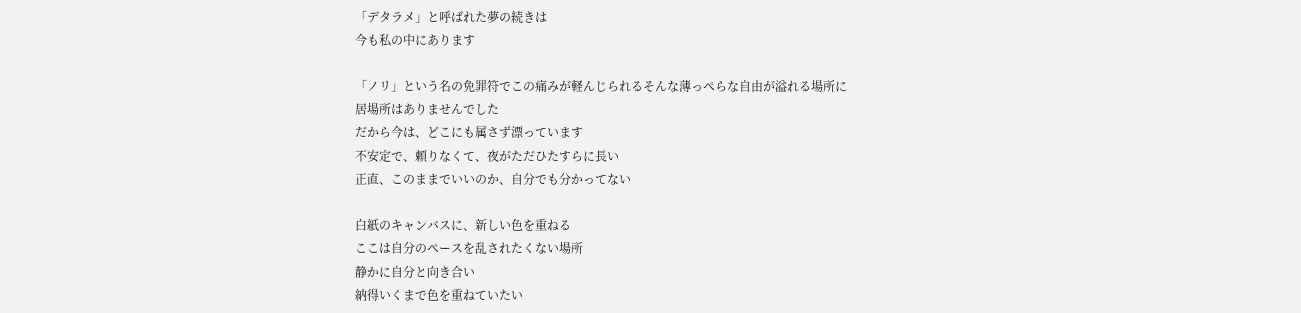「デタラメ」と呼ばれた夢の続きは
今も私の中にあります

「ノリ」という名の免罪符でこの痛みが軽んじられるそんな薄っぺらな自由が溢れる場所に
居場所はありませんでした
だから今は、どこにも属さず漂っています
不安定で、頼りなくて、夜がただひたすらに長い
正直、このままでいいのか、自分でも分かってない

白紙のキャンバスに、新しい色を重ねる
ここは自分のペースを乱されたくない場所
静かに自分と向き合い
納得いくまで色を重ねていたい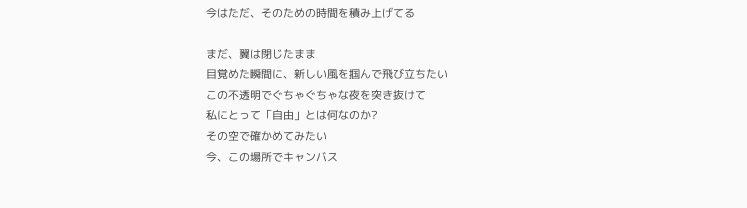今はただ、そのための時間を積み上げてる

まだ、翼は閉じたまま
目覚めた瞬間に、新しい風を掴んで飛び立ちたい
この不透明でぐちゃぐちゃな夜を突き抜けて
私にとって「自由」とは何なのか?
その空で確かめてみたい
今、この場所でキャンバス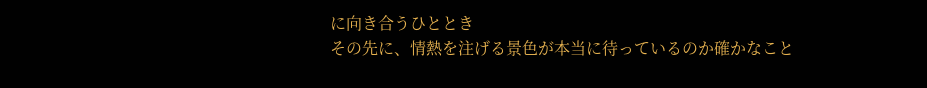に向き合うひととき
その先に、情熱を注げる景色が本当に待っているのか確かなこと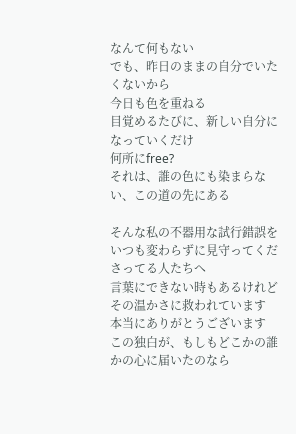なんて何もない
でも、昨日のままの自分でいたくないから
今日も色を重ねる
目覚めるたびに、新しい自分になっていくだけ
何所にfree?
それは、誰の色にも染まらない、この道の先にある

そんな私の不器用な試行錯誤を
いつも変わらずに見守ってくださってる人たちへ
言葉にできない時もあるけれど
その温かさに救われています
本当にありがとうございます
この独白が、もしもどこかの誰かの心に届いたのなら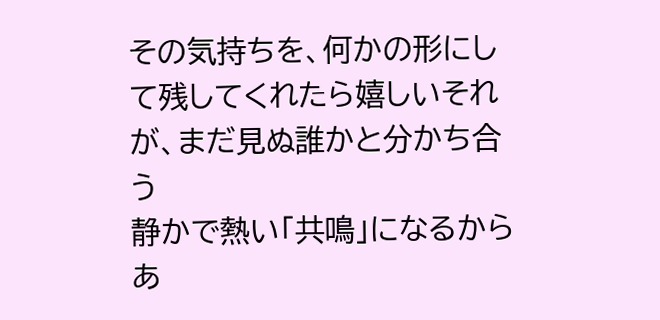その気持ちを、何かの形にして残してくれたら嬉しいそれが、まだ見ぬ誰かと分かち合う
静かで熱い「共鳴」になるから
あ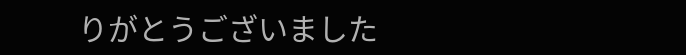りがとうございました